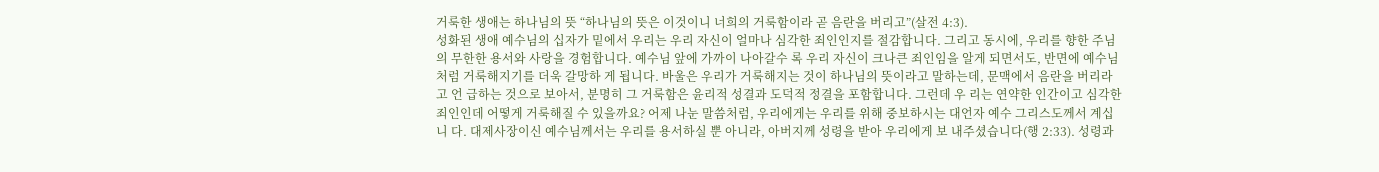거룩한 생애는 하나님의 뜻 “하나님의 뜻은 이것이니 너희의 거룩함이라 곧 음란을 버리고”(살전 4:3).
성화된 생애 예수님의 십자가 밑에서 우리는 우리 자신이 얼마나 심각한 죄인인지를 절감합니다. 그리고 동시에, 우리를 향한 주님의 무한한 용서와 사랑을 경험합니다. 예수님 앞에 가까이 나아갈수 록 우리 자신이 크나큰 죄인임을 알게 되면서도, 반면에 예수님처럼 거룩해지기를 더욱 갈망하 게 됩니다. 바울은 우리가 거룩해지는 것이 하나님의 뜻이라고 말하는데, 문맥에서 음란을 버리라고 언 급하는 것으로 보아서, 분명히 그 거룩함은 윤리적 성결과 도덕적 정결을 포함합니다. 그런데 우 리는 연약한 인간이고 심각한 죄인인데 어떻게 거룩해질 수 있을까요? 어제 나눈 말씀처럼, 우리에게는 우리를 위해 중보하시는 대언자 예수 그리스도께서 계십니 다. 대제사장이신 예수님께서는 우리를 용서하실 뿐 아니라, 아버지께 성령을 받아 우리에게 보 내주셨습니다(행 2:33). 성령과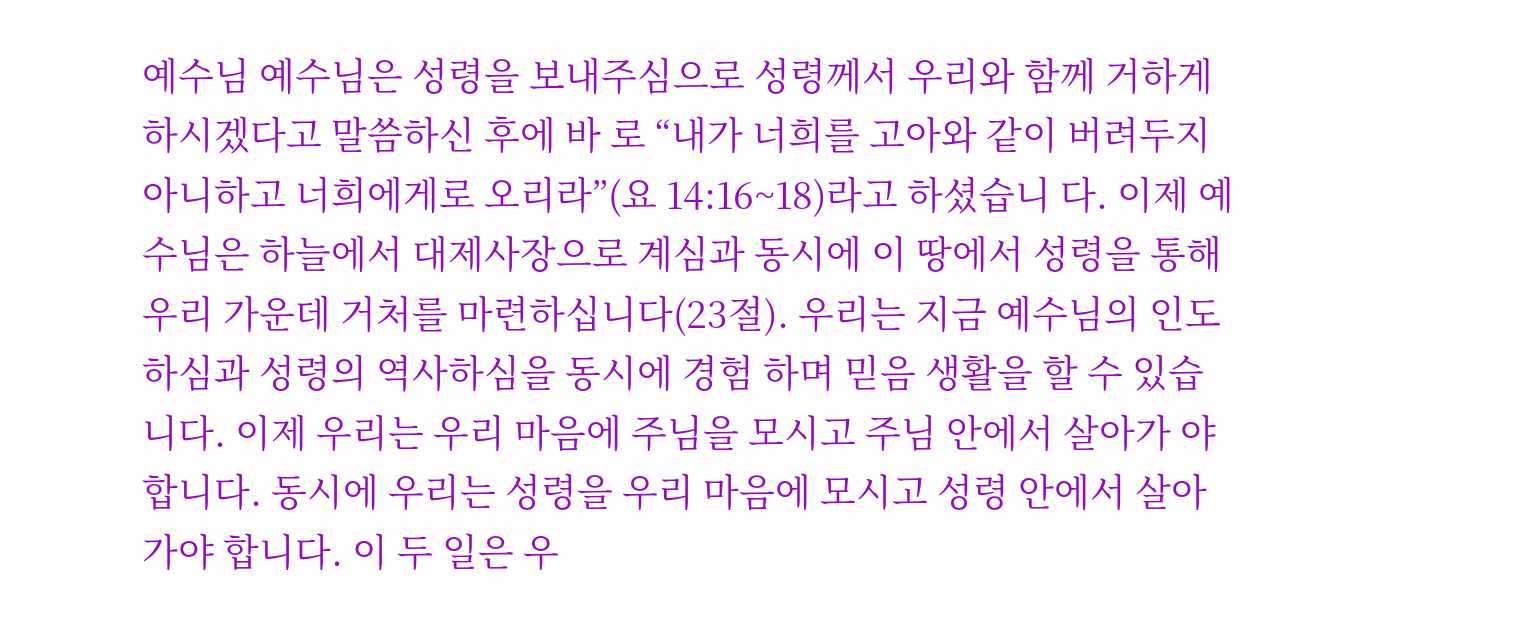예수님 예수님은 성령을 보내주심으로 성령께서 우리와 함께 거하게 하시겠다고 말씀하신 후에 바 로 “내가 너희를 고아와 같이 버려두지 아니하고 너희에게로 오리라”(요 14:16~18)라고 하셨습니 다. 이제 예수님은 하늘에서 대제사장으로 계심과 동시에 이 땅에서 성령을 통해 우리 가운데 거처를 마련하십니다(23절). 우리는 지금 예수님의 인도하심과 성령의 역사하심을 동시에 경험 하며 믿음 생활을 할 수 있습니다. 이제 우리는 우리 마음에 주님을 모시고 주님 안에서 살아가 야 합니다. 동시에 우리는 성령을 우리 마음에 모시고 성령 안에서 살아가야 합니다. 이 두 일은 우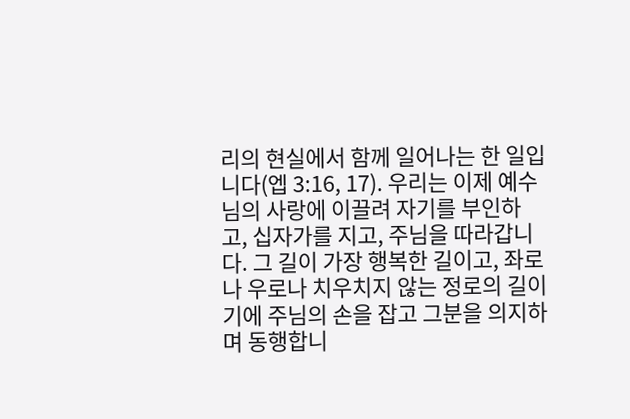리의 현실에서 함께 일어나는 한 일입니다(엡 3:16, 17). 우리는 이제 예수님의 사랑에 이끌려 자기를 부인하고, 십자가를 지고, 주님을 따라갑니다. 그 길이 가장 행복한 길이고, 좌로나 우로나 치우치지 않는 정로의 길이기에 주님의 손을 잡고 그분을 의지하며 동행합니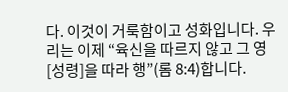다. 이것이 거룩함이고 성화입니다. 우리는 이제 “육신을 따르지 않고 그 영[성령]을 따라 행”(롬 8:4)합니다.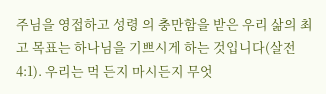주님을 영접하고 성령 의 충만함을 받은 우리 삶의 최고 목표는 하나님을 기쁘시게 하는 것입니다(살전 4:1). 우리는 먹 든지 마시든지 무엇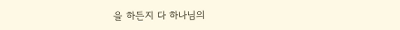을 하든지 다 하나님의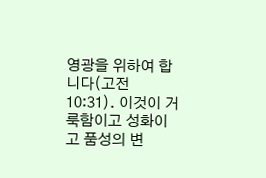영광을 위하여 합니다(고전 10:31). 이것이 거룩함이고 성화이고 품성의 변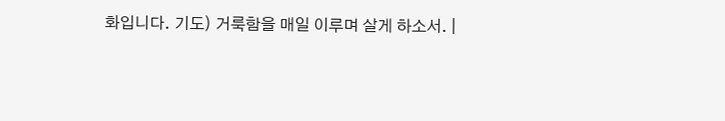화입니다. 기도) 거룩함을 매일 이루며 살게 하소서. |